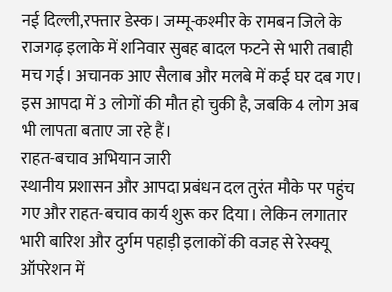नई दिल्ली,रफ्तार डेस्क। जम्मू-कश्मीर के रामबन जिले के राजगढ़ इलाके में शनिवार सुबह बादल फटने से भारी तबाही मच गई। अचानक आए सैलाब और मलबे में कई घर दब गए। इस आपदा में 3 लोगों की मौत हो चुकी है, जबकि 4 लोग अब भी लापता बताए जा रहे हैं।
राहत-बचाव अभियान जारी
स्थानीय प्रशासन और आपदा प्रबंधन दल तुरंत मौके पर पहुंच गए और राहत-बचाव कार्य शुरू कर दिया। लेकिन लगातार भारी बारिश और दुर्गम पहाड़ी इलाकों की वजह से रेस्क्यू ऑपरेशन में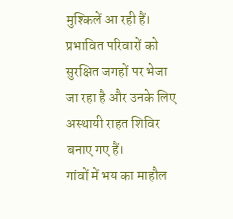मुश्किलें आ रही हैं। प्रभावित परिवारों को सुरक्षित जगहों पर भेजा जा रहा है और उनके लिए अस्थायी राहत शिविर बनाए गए हैं।
गांवों में भय का माहौल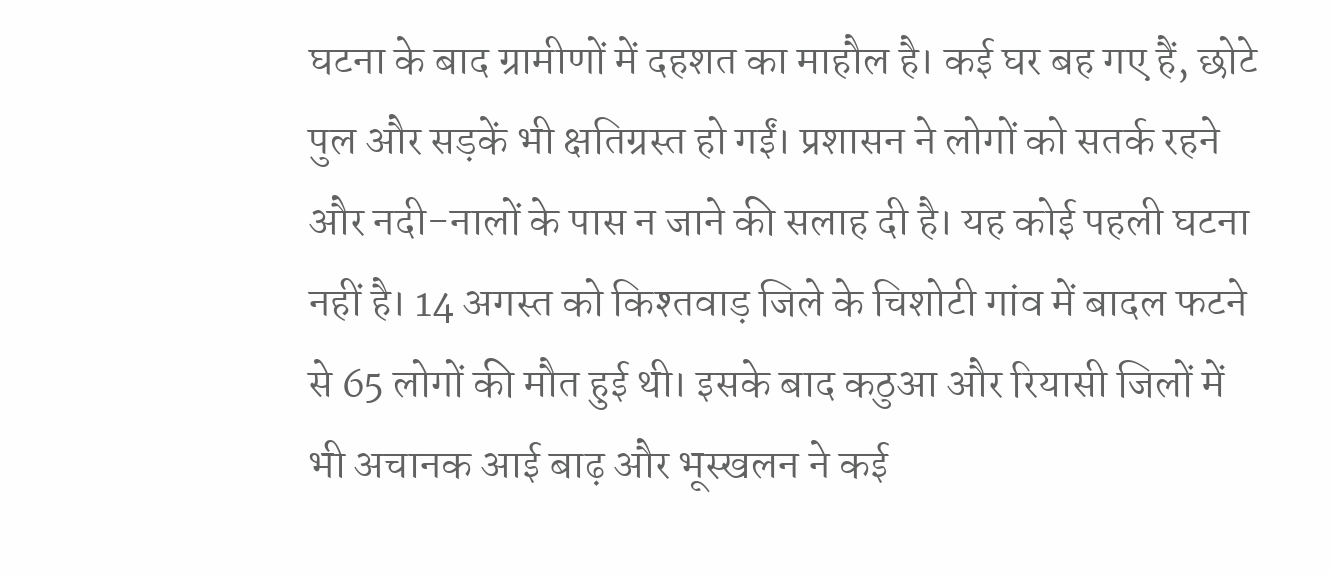घटना के बाद ग्रामीणों में दहशत का माहौल है। कई घर बह गए हैं, छोटे पुल और सड़कें भी क्षतिग्रस्त हो गईं। प्रशासन ने लोगों को सतर्क रहने और नदी-नालों के पास न जाने की सलाह दी है। यह कोई पहली घटना नहीं है। 14 अगस्त को किश्तवाड़ जिले के चिशोटी गांव में बादल फटने से 65 लोगों की मौत हुई थी। इसके बाद कठुआ और रियासी जिलों में भी अचानक आई बाढ़ और भूस्खलन ने कई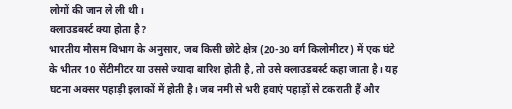लोगों की जान ले ली थी।
क्लाउडबर्स्ट क्या होता है?
भारतीय मौसम विभाग के अनुसार, जब किसी छोटे क्षेत्र (20-30 वर्ग किलोमीटर) में एक घंटे के भीतर 10 सेंटीमीटर या उससे ज्यादा बारिश होती है, तो उसे क्लाउडबर्स्ट कहा जाता है। यह घटना अक्सर पहाड़ी इलाकों में होती है। जब नमी से भरी हवाएं पहाड़ों से टकराती हैं और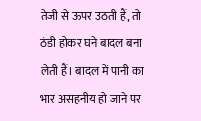तेजी से ऊपर उठती हैं, तो ठंडी होकर घने बादल बना लेती हैं। बादल में पानी का भार असहनीय हो जाने पर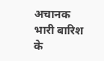अचानक भारी बारिश के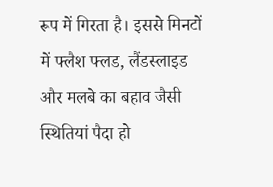रूप में गिरता है। इससे मिनटों में फ्लैश फ्लड, लैंडस्लाइड और मलबे का बहाव जैसी स्थितियां पैदा हो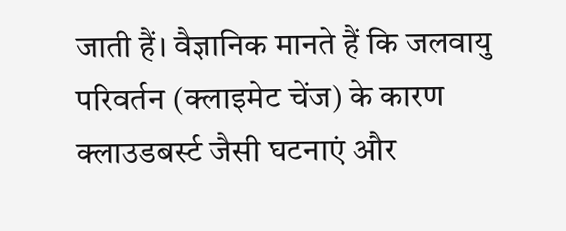जाती हैं। वैज्ञानिक मानते हैं कि जलवायु परिवर्तन (क्लाइमेट चेंज) के कारण क्लाउडबर्स्ट जैसी घटनाएं और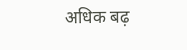अधिक बढ़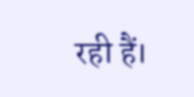रही हैं।